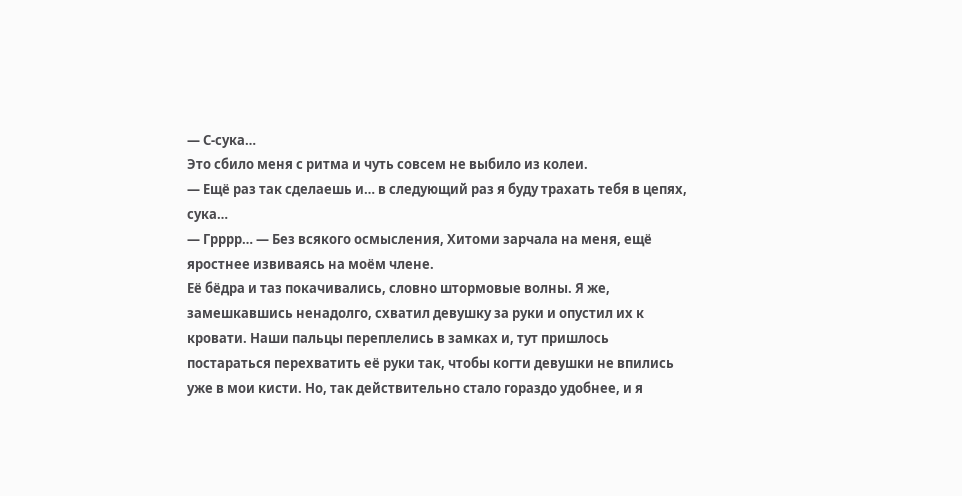— С-сука…
Это сбило меня с ритма и чуть совсем не выбило из колеи.
— Ещё раз так сделаешь и… в следующий раз я буду трахать тебя в цепях, сука…
— Грррр… — Без всякого осмысления, Хитоми зарчала на меня, ещё яростнее извиваясь на моём члене.
Её бёдра и таз покачивались, словно штормовые волны. Я же, замешкавшись ненадолго, схватил девушку за руки и опустил их к кровати. Наши пальцы переплелись в замках и, тут пришлось постараться перехватить её руки так, чтобы когти девушки не впились уже в мои кисти. Но, так действительно стало гораздо удобнее, и я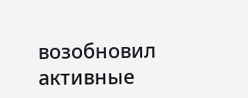возобновил активные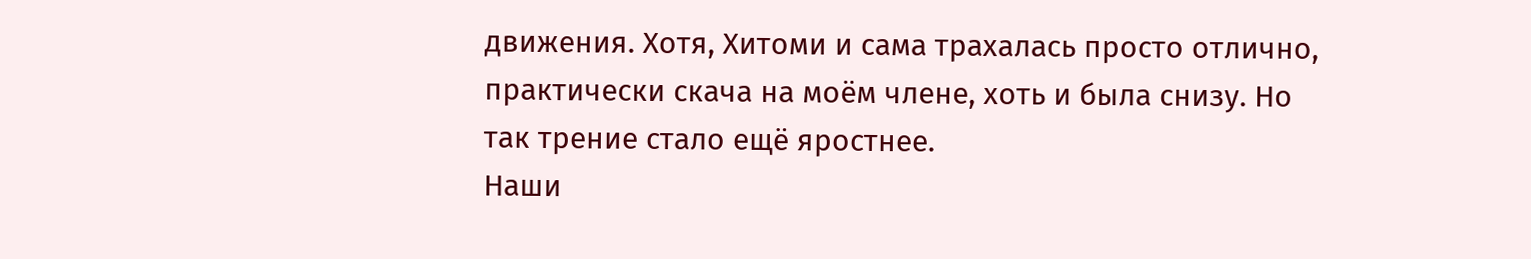движения. Хотя, Хитоми и сама трахалась просто отлично, практически скача на моём члене, хоть и была снизу. Но так трение стало ещё яростнее.
Наши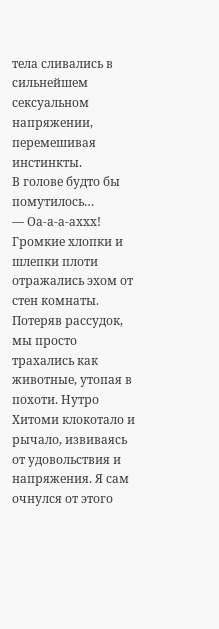тела сливались в сильнейшем сексуальном напряжении, перемешивая инстинкты.
В голове будто бы помутилось…
— Оа-а-а-аххх!
Громкие хлопки и шлепки плоти отражались эхом от стен комнаты.
Потеряв рассудок, мы просто трахались как животные, утопая в похоти. Нутро Хитоми клокотало и рычало, извиваясь от удовольствия и напряжения. Я сам очнулся от этого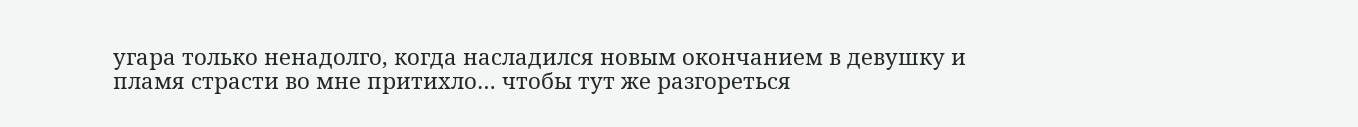угара только ненадолго, когда насладился новым окончанием в девушку и пламя страсти во мне притихло… чтобы тут же разгореться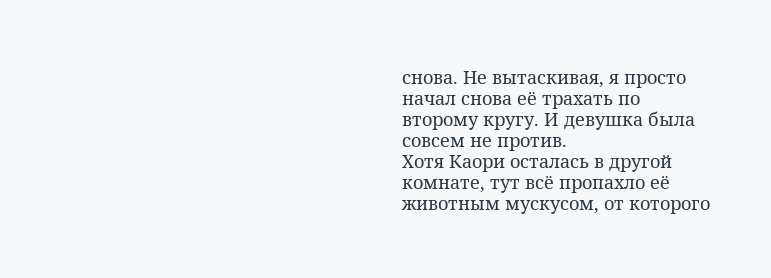снова. Не вытаскивая, я просто начал снова её трахать по второму кругу. И девушка была совсем не против.
Хотя Каори осталась в другой комнате, тут всё пропахло её животным мускусом, от которого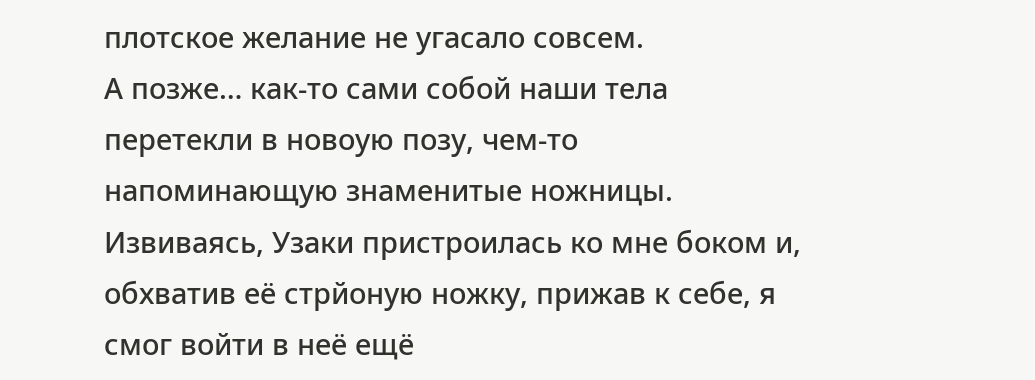плотское желание не угасало совсем.
А позже… как-то сами собой наши тела перетекли в новоую позу, чем-то напоминающую знаменитые ножницы. Извиваясь, Узаки пристроилась ко мне боком и, обхватив её стрйоную ножку, прижав к себе, я смог войти в неё ещё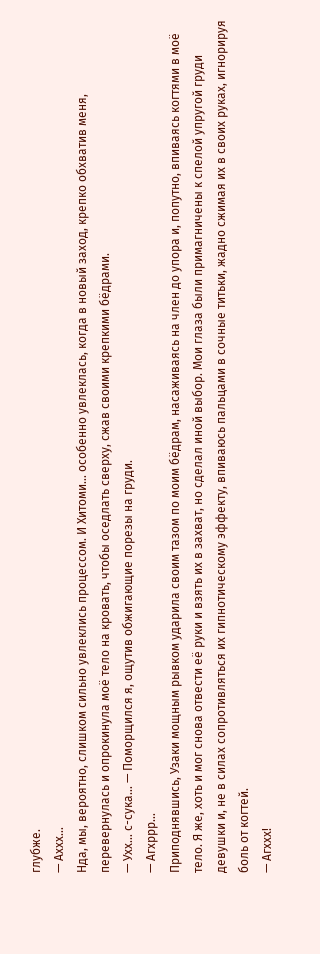глубже.
— Аххх…
Нда, мы, вероятно, слишком сильно увлеклись процессом. И Хитоми… особенно увлеклась, когда в новый заход, крепко обхватив меня, перевернулась и опрокинула моё тело на кровать, чтобы оседлать сверху, сжав своими крепкими бёдрами.
— Ухх… с-сука… — Поморщился я, ощутив обжигающие порезы на груди.
— Агхррр…
Приподнявшись, Узаки мощным рывком ударила своим тазом по моим бёдрам, насаживаясь на член до упора и, попутно, впиваясь когтями в моё тело. Я же, хоть и мог снова отвести её руки и взять их в захват, но сделал иной выбор. Мои глаза были примагничены к спелой упругой груди девушки и, не в силах сопротивляться их гипнотическому эффекту, впиваюсь пальцами в сочные титьки, жадно сжимая их в своих руках, игнорируя боль от когтей.
— Агххх!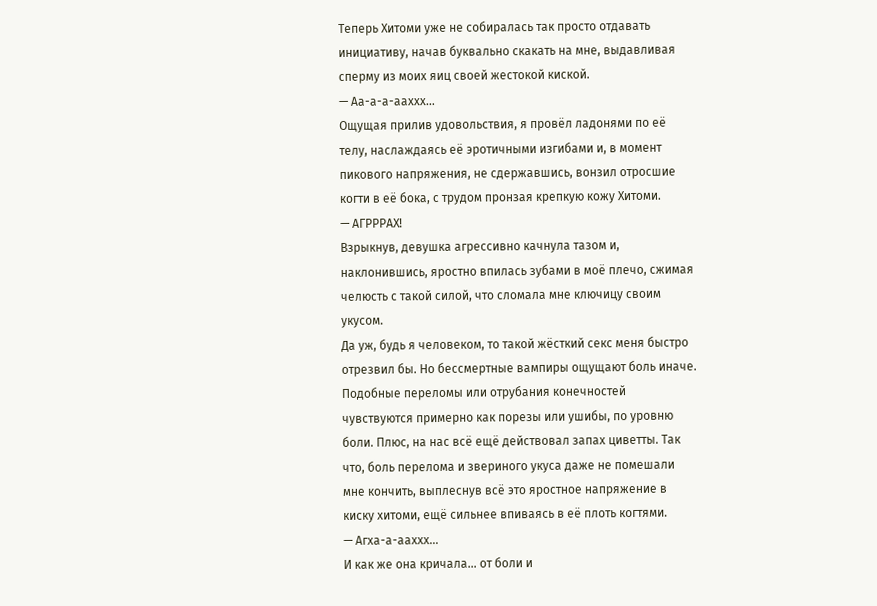Теперь Хитоми уже не собиралась так просто отдавать инициативу, начав буквально скакать на мне, выдавливая сперму из моих яиц своей жестокой киской.
— Аа-а-а-ааххх…
Ощущая прилив удовольствия, я провёл ладонями по её телу, наслаждаясь её эротичными изгибами и, в момент пикового напряжения, не сдержавшись, вонзил отросшие когти в её бока, с трудом пронзая крепкую кожу Хитоми.
— АГРРРАХ!
Взрыкнув, девушка агрессивно качнула тазом и, наклонившись, яростно впилась зубами в моё плечо, сжимая челюсть с такой силой, что сломала мне ключицу своим укусом.
Да уж, будь я человеком, то такой жёсткий секс меня быстро отрезвил бы. Но бессмертные вампиры ощущают боль иначе. Подобные переломы или отрубания конечностей чувствуются примерно как порезы или ушибы, по уровню боли. Плюс, на нас всё ещё действовал запах циветты. Так что, боль перелома и звериного укуса даже не помешали мне кончить, выплеснув всё это яростное напряжение в киску хитоми, ещё сильнее впиваясь в её плоть когтями.
— Агха-а-ааххх…
И как же она кричала… от боли и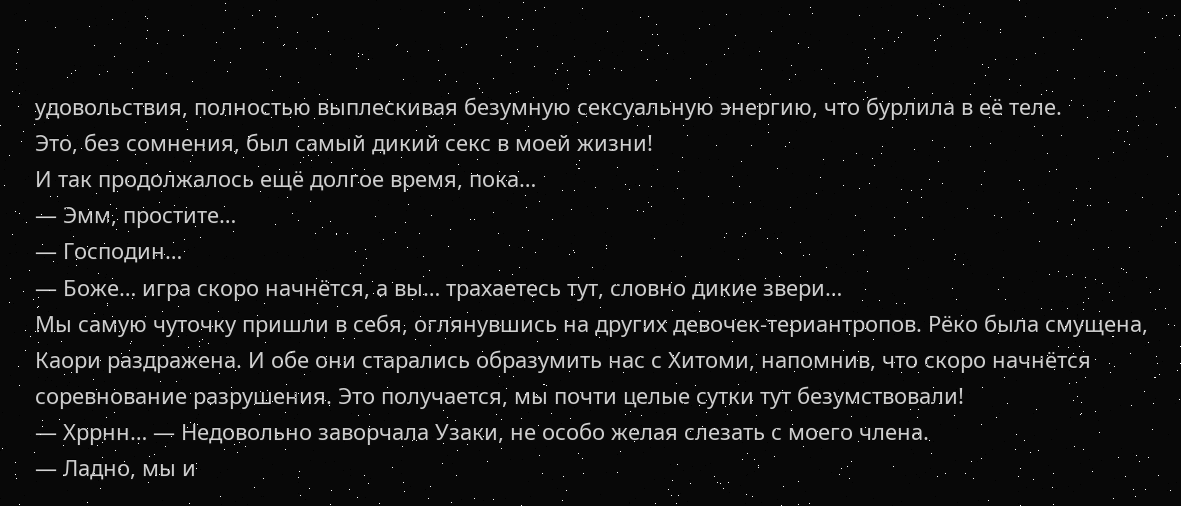удовольствия, полностью выплескивая безумную сексуальную энергию, что бурлила в её теле.
Это, без сомнения, был самый дикий секс в моей жизни!
И так продолжалось ещё долгое время, пока…
— Эмм, простите…
— Господин…
— Боже… игра скоро начнётся, а вы… трахаетесь тут, словно дикие звери…
Мы самую чуточку пришли в себя, оглянувшись на других девочек-териантропов. Рёко была смущена, Каори раздражена. И обе они старались образумить нас с Хитоми, напомнив, что скоро начнётся соревнование разрушения. Это получается, мы почти целые сутки тут безумствовали!
— Хррнн… — Недовольно заворчала Узаки, не особо желая слезать с моего члена.
— Ладно, мы и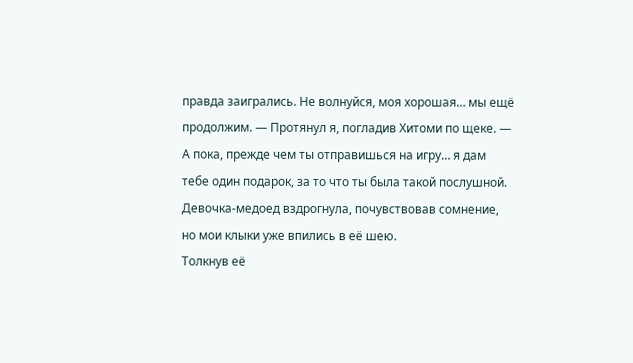правда заигрались. Не волнуйся, моя хорошая… мы ещё продолжим. — Протянул я, погладив Хитоми по щеке. — А пока, прежде чем ты отправишься на игру… я дам тебе один подарок, за то что ты была такой послушной.
Девочка-медоед вздрогнула, почувствовав сомнение, но мои клыки уже впились в её шею.
Толкнув её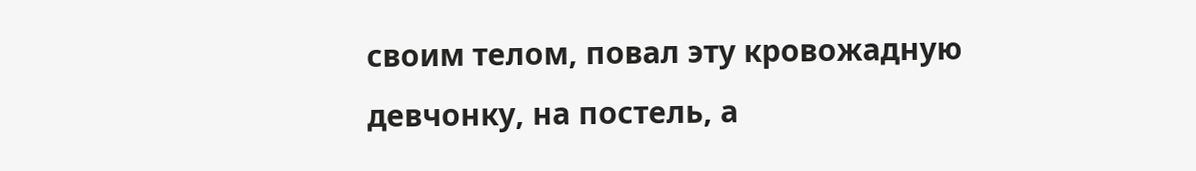своим телом, повал эту кровожадную девчонку, на постель, а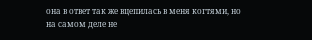она в ответ так же вцепилась в меня когтями, но на самом деле не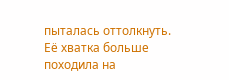пыталась оттолкнуть. Её хватка больше походила на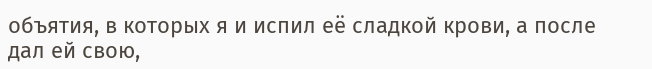объятия, в которых я и испил её сладкой крови, а после дал ей свою,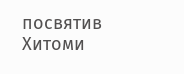посвятив Хитоми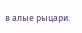в алые рыцари.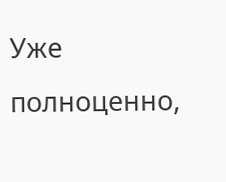Уже полноценно,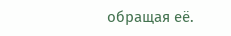обращая её.